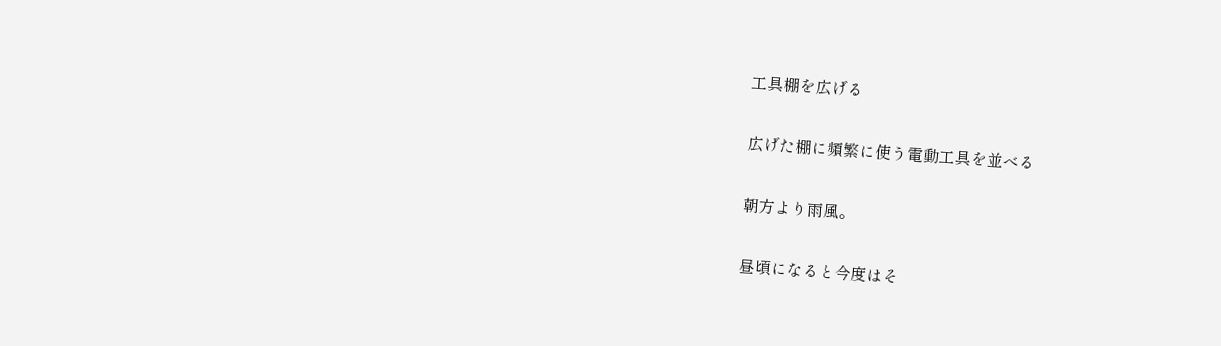工具棚を広げる

広げた棚に頻繁に使う電動工具を並べる

朝方より雨風。

昼頃になると今度はそ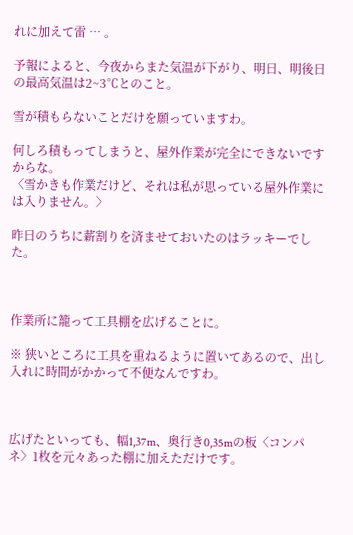れに加えて雷 … 。

予報によると、今夜からまた気温が下がり、明日、明後日の最高気温は2~3℃とのこと。

雪が積もらないことだけを願っていますわ。

何しろ積もってしまうと、屋外作業が完全にできないですからな。
〈雪かきも作業だけど、それは私が思っている屋外作業には入りません。〉

昨日のうちに薪割りを済ませておいたのはラッキーでした。



作業所に籠って工具棚を広げることに。

※ 狭いところに工具を重ねるように置いてあるので、出し入れに時間がかかって不便なんですわ。



広げたといっても、幅1,37m、奥行き0,35mの板〈コンパネ〉1枚を元々あった棚に加えただけです。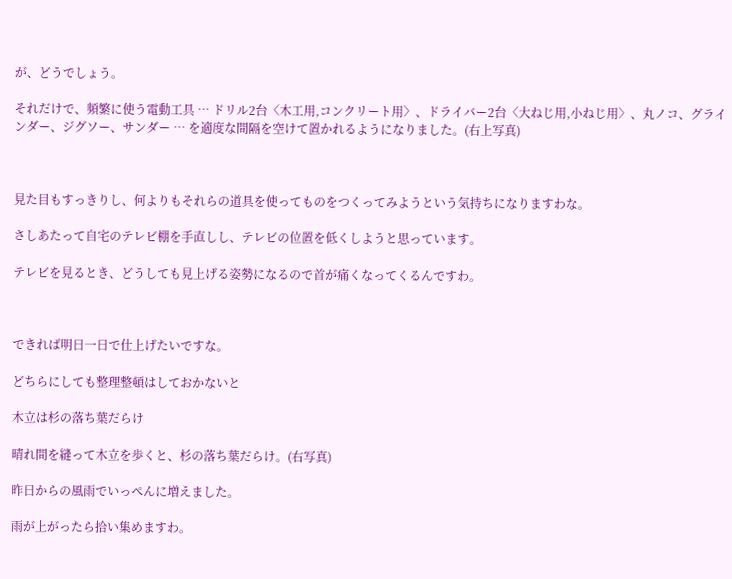が、どうでしょう。

それだけで、頻繁に使う電動工具 … ドリル2台〈木工用,コンクリート用〉、ドライバー2台〈大ねじ用,小ねじ用〉、丸ノコ、グラインダー、ジグソー、サンダー … を適度な間隔を空けて置かれるようになりました。(右上写真)



見た目もすっきりし、何よりもそれらの道具を使ってものをつくってみようという気持ちになりますわな。

さしあたって自宅のテレビ棚を手直しし、テレビの位置を低くしようと思っています。

テレビを見るとき、どうしても見上げる姿勢になるので首が痛くなってくるんですわ。



できれば明日一日で仕上げたいですな。

どちらにしても整理整頓はしておかないと

木立は杉の落ち葉だらけ

晴れ間を縫って木立を歩くと、杉の落ち葉だらけ。(右写真)

昨日からの風雨でいっぺんに増えました。

雨が上がったら拾い集めますわ。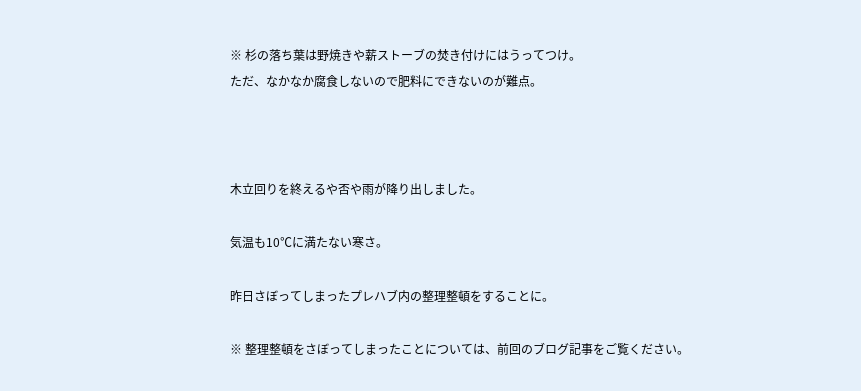※ 杉の落ち葉は野焼きや薪ストーブの焚き付けにはうってつけ。
ただ、なかなか腐食しないので肥料にできないのが難点。



木立回りを終えるや否や雨が降り出しました。

気温も10℃に満たない寒さ。

昨日さぼってしまったプレハブ内の整理整頓をすることに。

※ 整理整頓をさぼってしまったことについては、前回のブログ記事をご覧ください。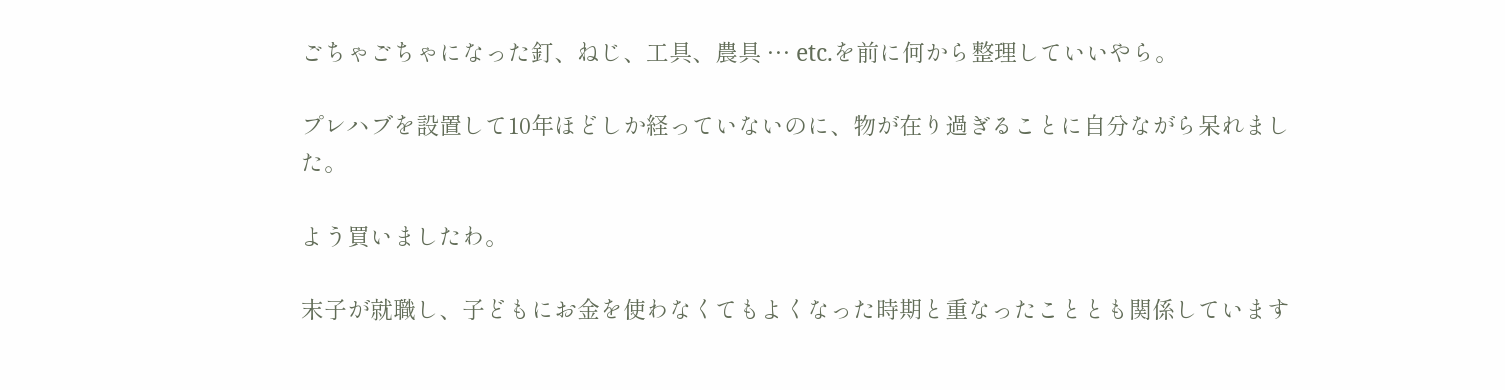ごちゃごちゃになった釘、ねじ、工具、農具 … etc.を前に何から整理していいやら。

プレハブを設置して10年ほどしか経っていないのに、物が在り過ぎることに自分ながら呆れました。

よう買いましたわ。

末子が就職し、子どもにお金を使わなくてもよくなった時期と重なったこととも関係しています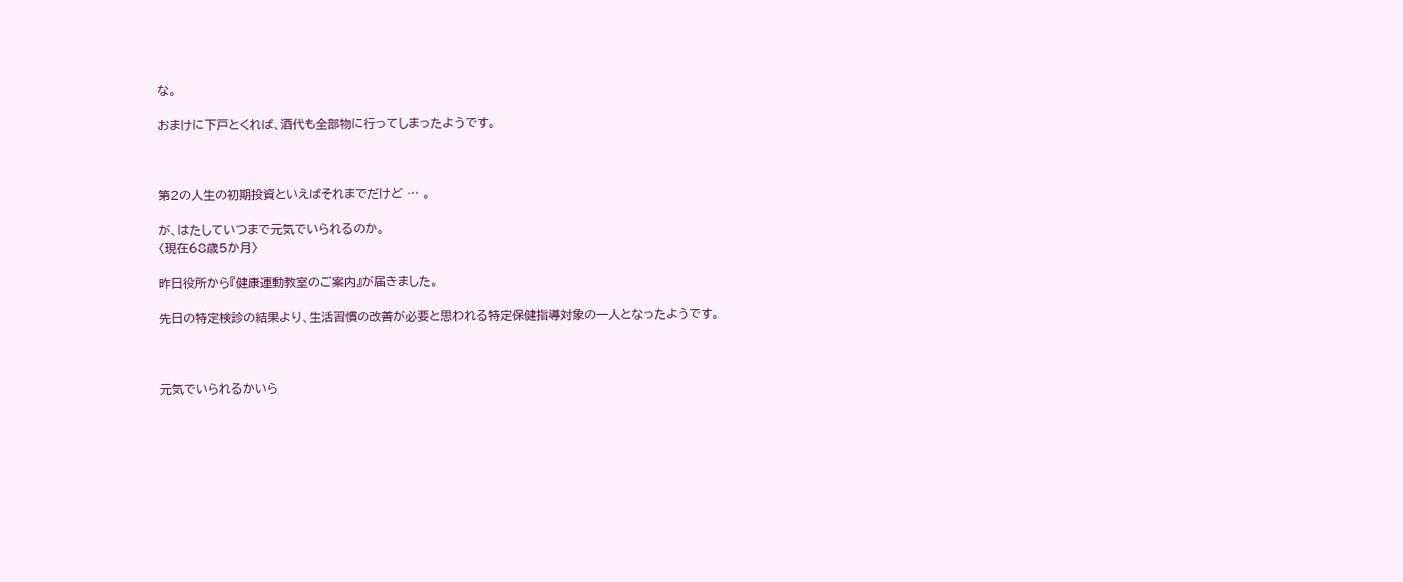な。

おまけに下戸とくれば、酒代も全部物に行ってしまったようです。



第2の人生の初期投資といえばそれまでだけど … 。

が、はたしていつまで元気でいられるのか。
〈現在68歳5か月〉

昨日役所から『健康運動教室のご案内』が届きました。

先日の特定検診の結果より、生活習慣の改善が必要と思われる特定保健指導対象の一人となったようです。



元気でいられるかいら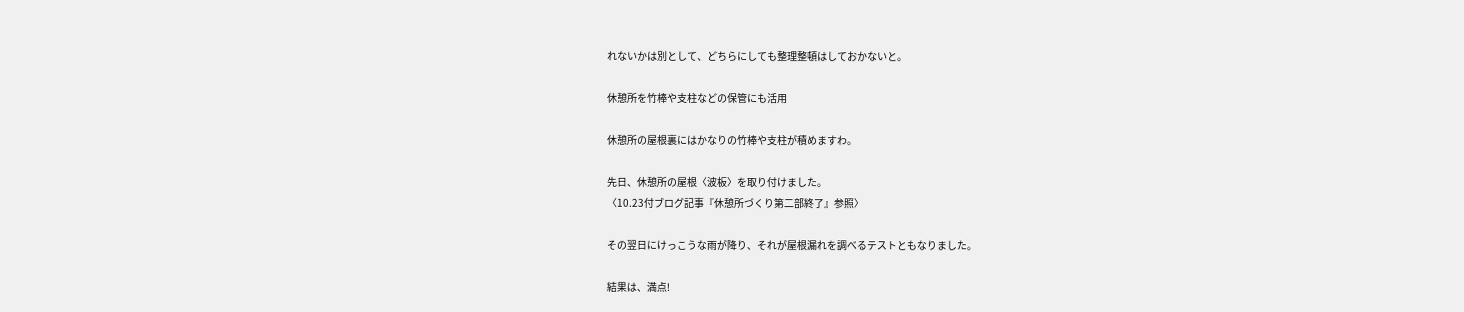れないかは別として、どちらにしても整理整頓はしておかないと。

休憩所を竹棒や支柱などの保管にも活用

休憩所の屋根裏にはかなりの竹棒や支柱が積めますわ。

先日、休憩所の屋根〈波板〉を取り付けました。
〈10.23付ブログ記事『休憩所づくり第二部終了』参照〉

その翌日にけっこうな雨が降り、それが屋根漏れを調べるテストともなりました。

結果は、満点!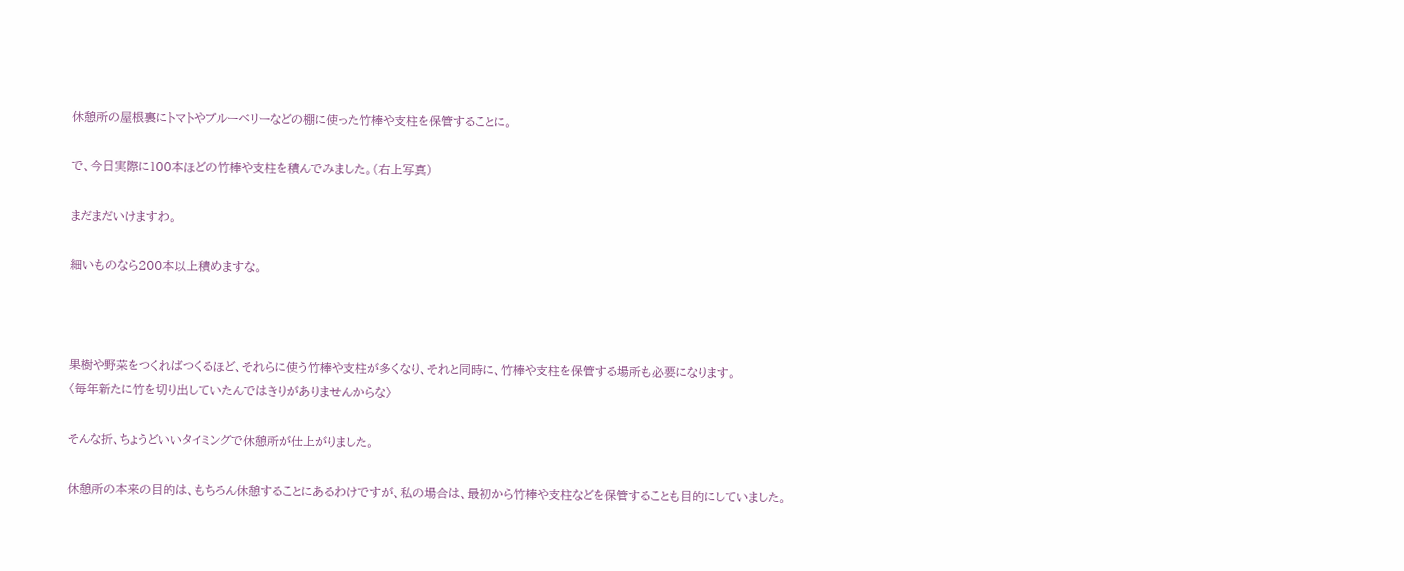休憩所の屋根裏にトマトやブルーベリーなどの棚に使った竹棒や支柱を保管することに。

で、今日実際に100本ほどの竹棒や支柱を積んでみました。(右上写真)

まだまだいけますわ。

細いものなら200本以上積めますな。



果樹や野菜をつくればつくるほど、それらに使う竹棒や支柱が多くなり、それと同時に、竹棒や支柱を保管する場所も必要になります。
〈毎年新たに竹を切り出していたんではきりがありませんからな〉

そんな折、ちょうどいいタイミングで休憩所が仕上がりました。

休憩所の本来の目的は、もちろん休憩することにあるわけですが、私の場合は、最初から竹棒や支柱などを保管することも目的にしていました。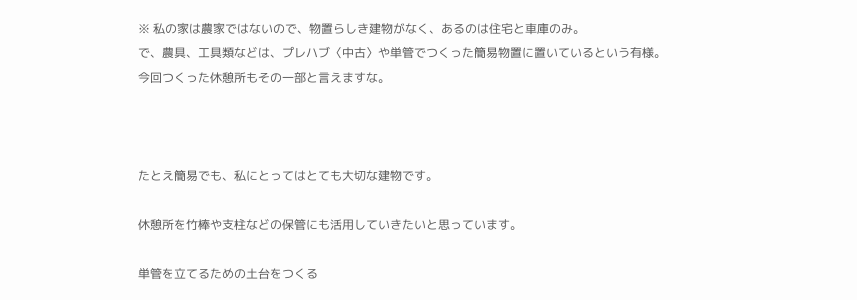※ 私の家は農家ではないので、物置らしき建物がなく、あるのは住宅と車庫のみ。
で、農具、工具類などは、プレハブ〈中古〉や単管でつくった簡易物置に置いているという有様。
今回つくった休憩所もその一部と言えますな。



たとえ簡易でも、私にとってはとても大切な建物です。

休憩所を竹棒や支柱などの保管にも活用していきたいと思っています。

単管を立てるための土台をつくる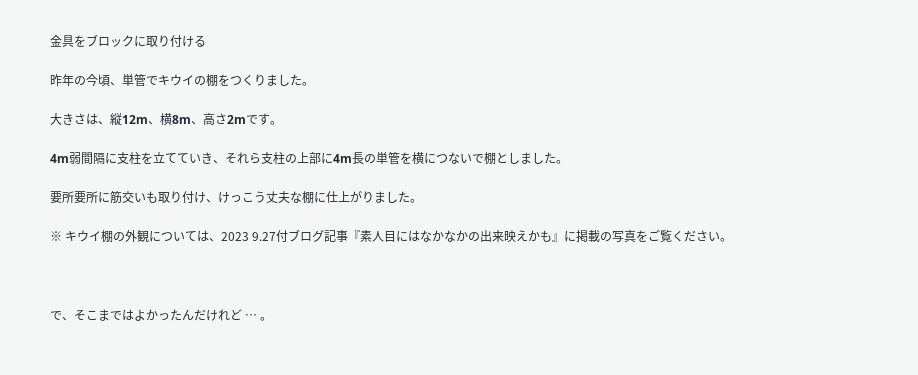金具をブロックに取り付ける

昨年の今頃、単管でキウイの棚をつくりました。

大きさは、縦12m、横8m、高さ2mです。

4m弱間隔に支柱を立てていき、それら支柱の上部に4m長の単管を横につないで棚としました。

要所要所に筋交いも取り付け、けっこう丈夫な棚に仕上がりました。

※ キウイ棚の外観については、2023 9.27付ブログ記事『素人目にはなかなかの出来映えかも』に掲載の写真をご覧ください。



で、そこまではよかったんだけれど … 。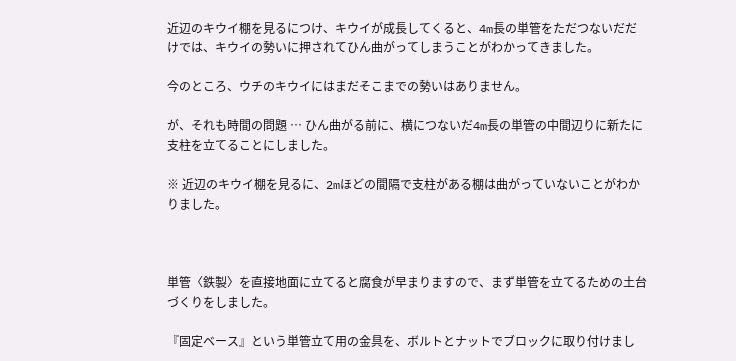近辺のキウイ棚を見るにつけ、キウイが成長してくると、4m長の単管をただつないだだけでは、キウイの勢いに押されてひん曲がってしまうことがわかってきました。

今のところ、ウチのキウイにはまだそこまでの勢いはありません。

が、それも時間の問題 … ひん曲がる前に、横につないだ4m長の単管の中間辺りに新たに支柱を立てることにしました。

※ 近辺のキウイ棚を見るに、2mほどの間隔で支柱がある棚は曲がっていないことがわかりました。



単管〈鉄製〉を直接地面に立てると腐食が早まりますので、まず単管を立てるための土台づくりをしました。

『固定ベース』という単管立て用の金具を、ボルトとナットでブロックに取り付けまし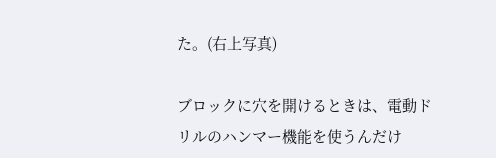た。(右上写真)

ブロックに穴を開けるときは、電動ドリルのハンマー機能を使うんだけ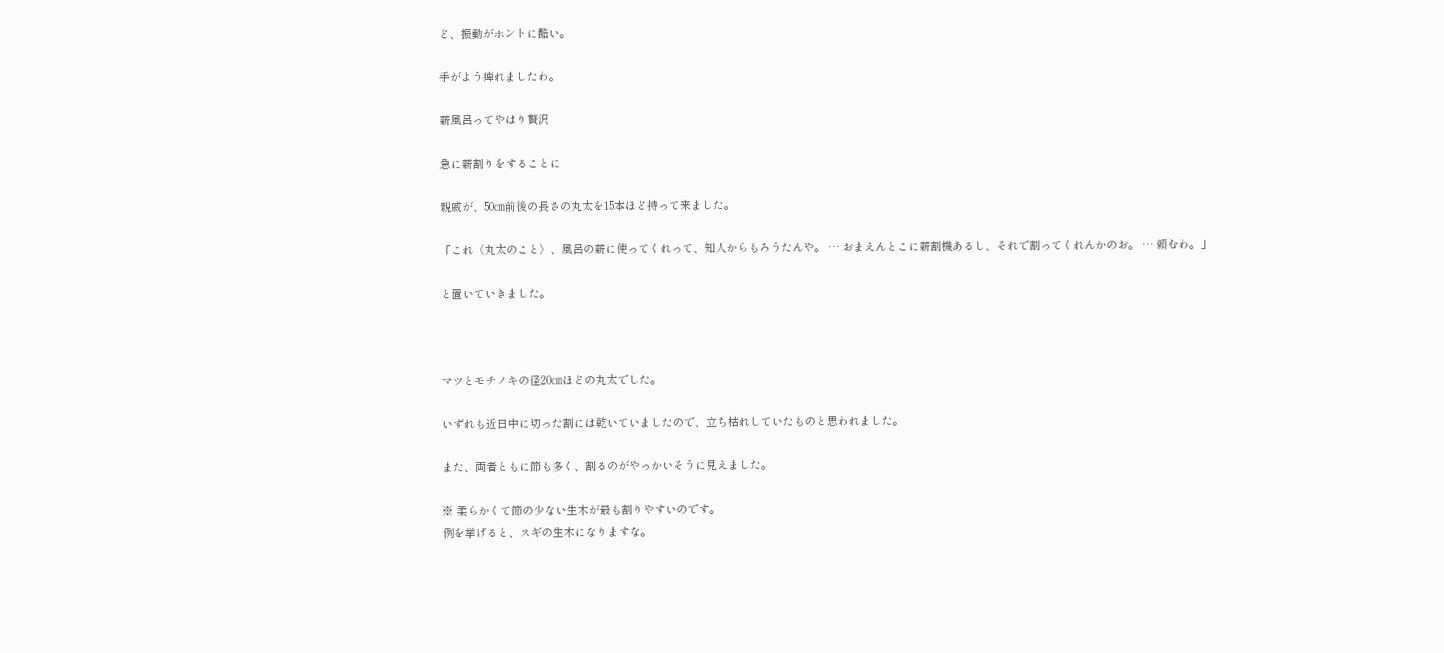ど、振動がホントに酷い。

手がよう痺れましたわ。

薪風呂ってやはり贅沢

急に薪割りをすることに

親戚が、50㎝前後の長さの丸太を15本ほど持って来ました。

「これ〈丸太のこと〉、風呂の薪に使ってくれって、知人からもろうたんや。 … おまえんとこに薪割機あるし、それで割ってくれんかのお。 … 頼むわ。」

と置いていきました。



マツとモチノキの径20㎝ほどの丸太でした。

いずれも近日中に切った割には乾いていましたので、立ち枯れしていたものと思われました。

また、両者ともに節も多く、割るのがやっかいそうに見えました。

※ 柔らかくて節の少ない生木が最も割りやすいのです。
例を挙げると、スギの生木になりますな。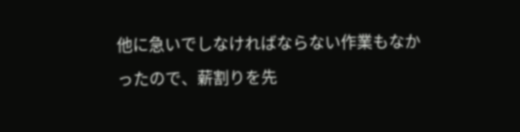他に急いでしなければならない作業もなかったので、薪割りを先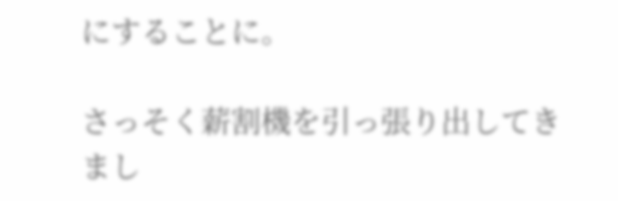にすることに。

さっそく薪割機を引っ張り出してきまし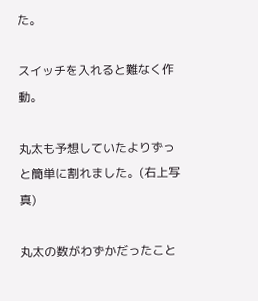た。

スイッチを入れると難なく作動。

丸太も予想していたよりずっと簡単に割れました。(右上写真)

丸太の数がわずかだったこと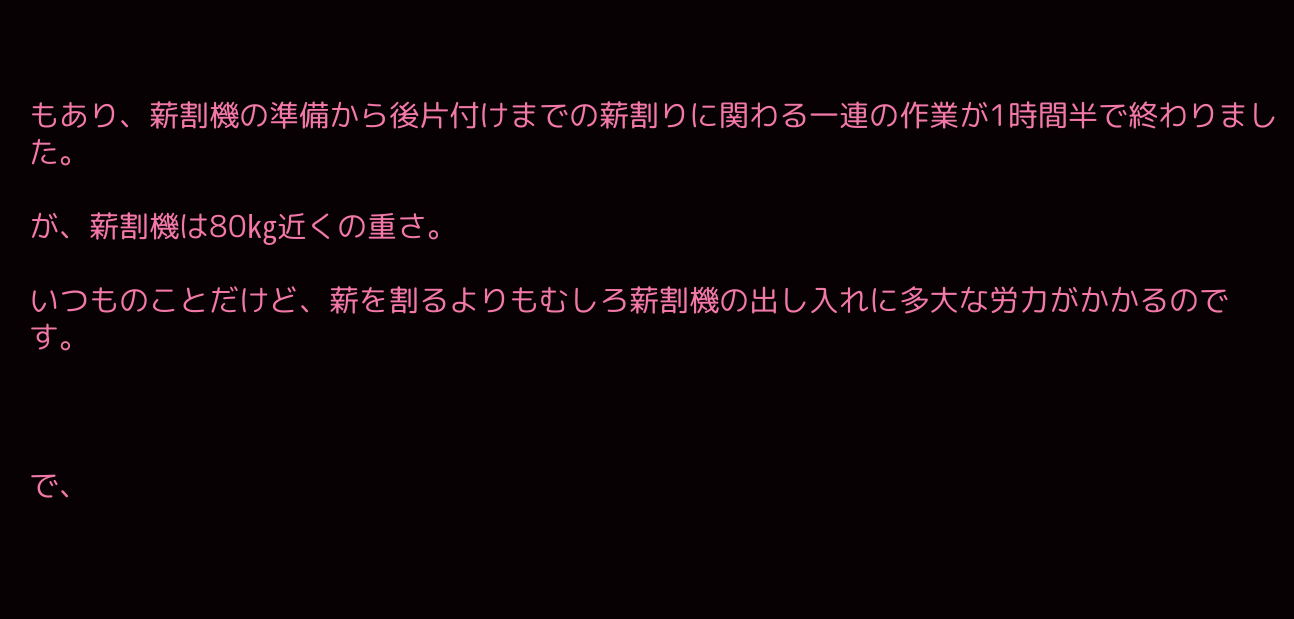もあり、薪割機の準備から後片付けまでの薪割りに関わる一連の作業が1時間半で終わりました。

が、薪割機は80㎏近くの重さ。

いつものことだけど、薪を割るよりもむしろ薪割機の出し入れに多大な労力がかかるのです。



で、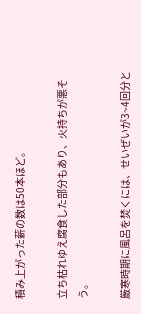積み上がった薪の数は50本ほど。

立ち枯れゆえ腐食した部分もあり、火持ちが悪そう。

厳寒時期に風呂を焚くには、せいぜいが3~4回分と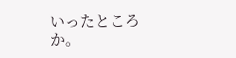いったところか。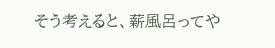そう考えると、薪風呂ってや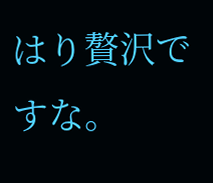はり贅沢ですな。